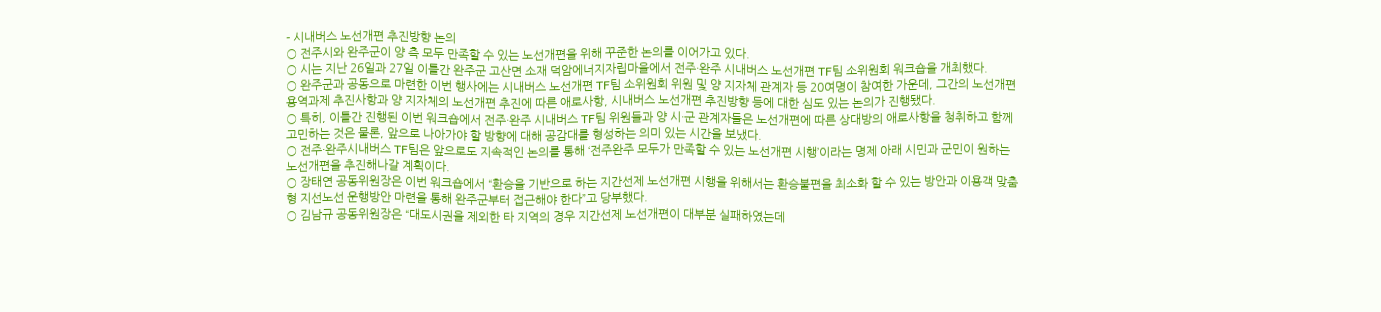- 시내버스 노선개편 추진방향 논의
○ 전주시와 완주군이 양 측 모두 만족할 수 있는 노선개편을 위해 꾸준한 논의를 이어가고 있다.
○ 시는 지난 26일과 27일 이틀간 완주군 고산면 소재 덕암에너지자립마을에서 전주·완주 시내버스 노선개편 TF팀 소위원회 워크숍을 개최했다.
○ 완주군과 공동으로 마련한 이번 행사에는 시내버스 노선개편 TF팀 소위원회 위원 및 양 지자체 관계자 등 20여명이 참여한 가운데, 그간의 노선개편 용역과제 추진사항과 양 지자체의 노선개편 추진에 따른 애로사항, 시내버스 노선개편 추진방향 등에 대한 심도 있는 논의가 진행됐다.
○ 특히, 이틀간 진행된 이번 워크숍에서 전주·완주 시내버스 TF팀 위원들과 양 시·군 관계자들은 노선개편에 따른 상대방의 애로사항을 청취하고 함께 고민하는 것은 물론, 앞으로 나아가야 할 방향에 대해 공감대를 형성하는 의미 있는 시간을 보냈다.
○ 전주·완주시내버스 TF팀은 앞으로도 지속적인 논의를 통해 ‘전주완주 모두가 만족할 수 있는 노선개편 시행’이라는 명제 아래 시민과 군민이 원하는 노선개편을 추진해나갈 계획이다.
○ 장태연 공동위원장은 이번 워크숍에서 “환승을 기반으로 하는 지간선제 노선개편 시행을 위해서는 환승불편을 최소화 할 수 있는 방안과 이용객 맞춤형 지선노선 운행방안 마련을 통해 완주군부터 접근해야 한다”고 당부했다.
○ 김남규 공동위원장은 “대도시권을 제외한 타 지역의 경우 지간선제 노선개편이 대부분 실패하였는데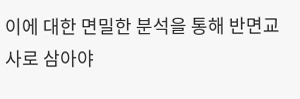이에 대한 면밀한 분석을 통해 반면교사로 삼아야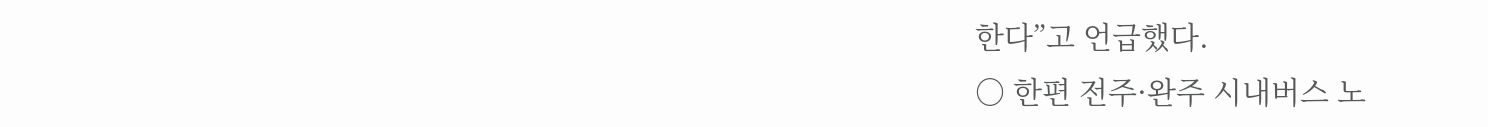한다”고 언급했다.
○ 한편 전주·완주 시내버스 노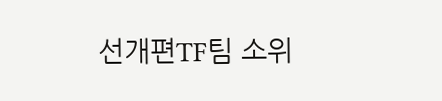선개편TF팀 소위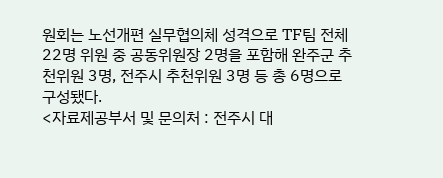원회는 노선개편 실무협의체 성격으로 TF팀 전체 22명 위원 중 공동위원장 2명을 포함해 완주군 추천위원 3명, 전주시 추천위원 3명 등 총 6명으로 구성됐다.
<자료제공부서 및 문의처 : 전주시 대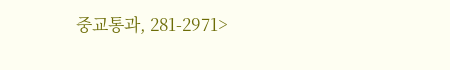중교통과, 281-2971>